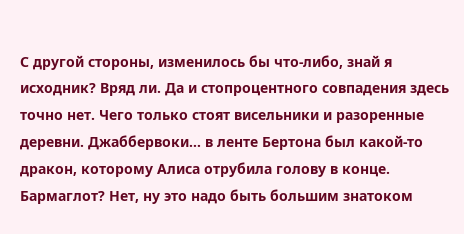С другой стороны, изменилось бы что-либо, знай я исходник? Вряд ли. Да и стопроцентного совпадения здесь точно нет. Чего только стоят висельники и разоренные деревни. Джаббервоки… в ленте Бертона был какой-то дракон, которому Алиса отрубила голову в конце. Бармаглот? Нет, ну это надо быть большим знатоком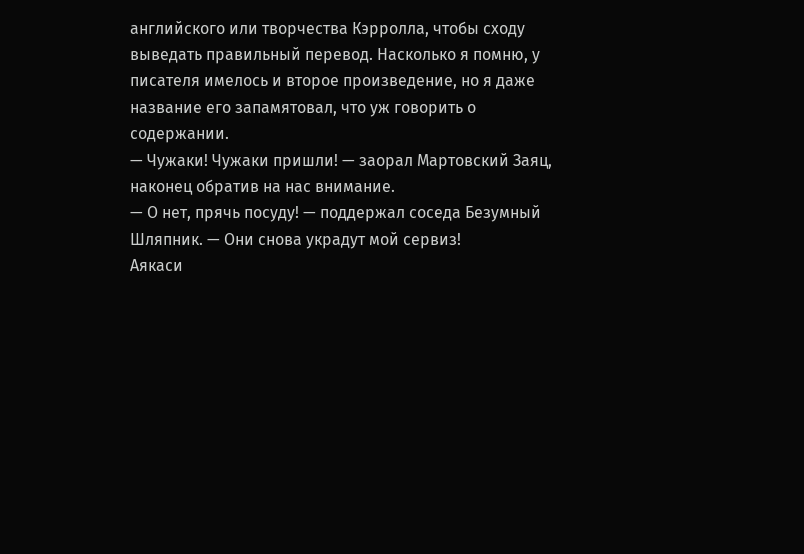английского или творчества Кэрролла, чтобы сходу выведать правильный перевод. Насколько я помню, у писателя имелось и второе произведение, но я даже название его запамятовал, что уж говорить о содержании.
— Чужаки! Чужаки пришли! — заорал Мартовский Заяц, наконец обратив на нас внимание.
— О нет, прячь посуду! — поддержал соседа Безумный Шляпник. — Они снова украдут мой сервиз!
Аякаси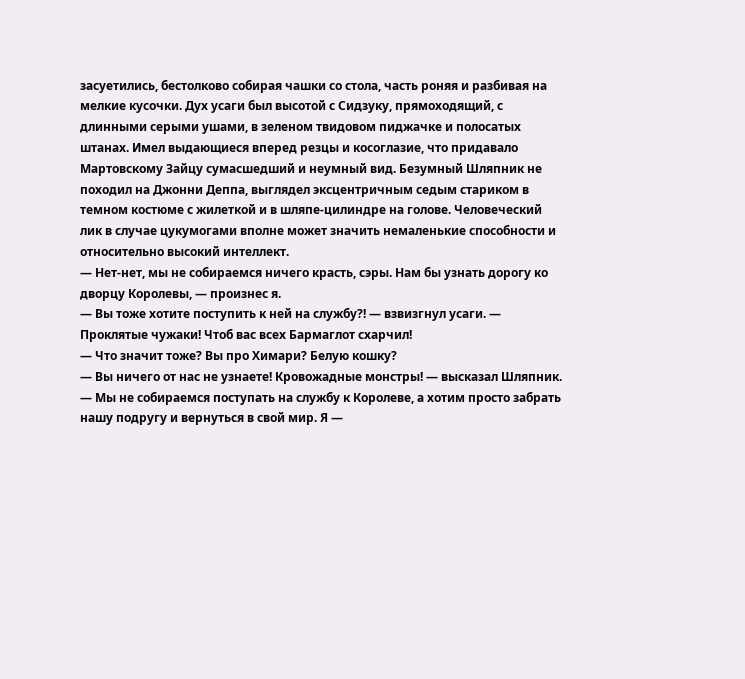засуетились, бестолково собирая чашки со стола, часть роняя и разбивая на мелкие кусочки. Дух усаги был высотой с Сидзуку, прямоходящий, с длинными серыми ушами, в зеленом твидовом пиджачке и полосатых штанах. Имел выдающиеся вперед резцы и косоглазие, что придавало Мартовскому Зайцу сумасшедший и неумный вид. Безумный Шляпник не походил на Джонни Деппа, выглядел эксцентричным седым стариком в темном костюме с жилеткой и в шляпе-цилиндре на голове. Человеческий лик в случае цукумогами вполне может значить немаленькие способности и относительно высокий интеллект.
— Нет-нет, мы не собираемся ничего красть, сэры. Нам бы узнать дорогу ко дворцу Королевы, — произнес я.
— Вы тоже хотите поступить к ней на службу?! — взвизгнул усаги. — Проклятые чужаки! Чтоб вас всех Бармаглот схарчил!
— Что значит тоже? Вы про Химари? Белую кошку?
— Вы ничего от нас не узнаете! Кровожадные монстры! — высказал Шляпник.
— Мы не собираемся поступать на службу к Королеве, а хотим просто забрать нашу подругу и вернуться в свой мир. Я —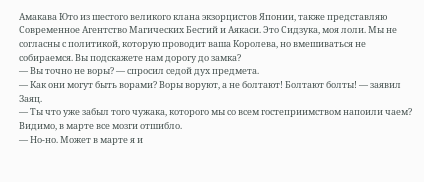Амакава Юто из шестого великого клана экзорцистов Японии, также представляю Современное Агентство Магических Бестий и Аякаси. Это Сидзука, моя лоли. Мы не согласны с политикой, которую проводит ваша Королева, но вмешиваться не собираемся. Вы подскажете нам дорогу до замка?
— Вы точно не воры? — спросил седой дух предмета.
— Как они могут быть ворами? Воры воруют, а не болтают! Болтают болты! — заявил Заяц.
— Ты что уже забыл того чужака, которого мы со всем гостеприимством напоили чаем? Видимо, в марте все мозги отшибло.
— Но-но. Может в марте я и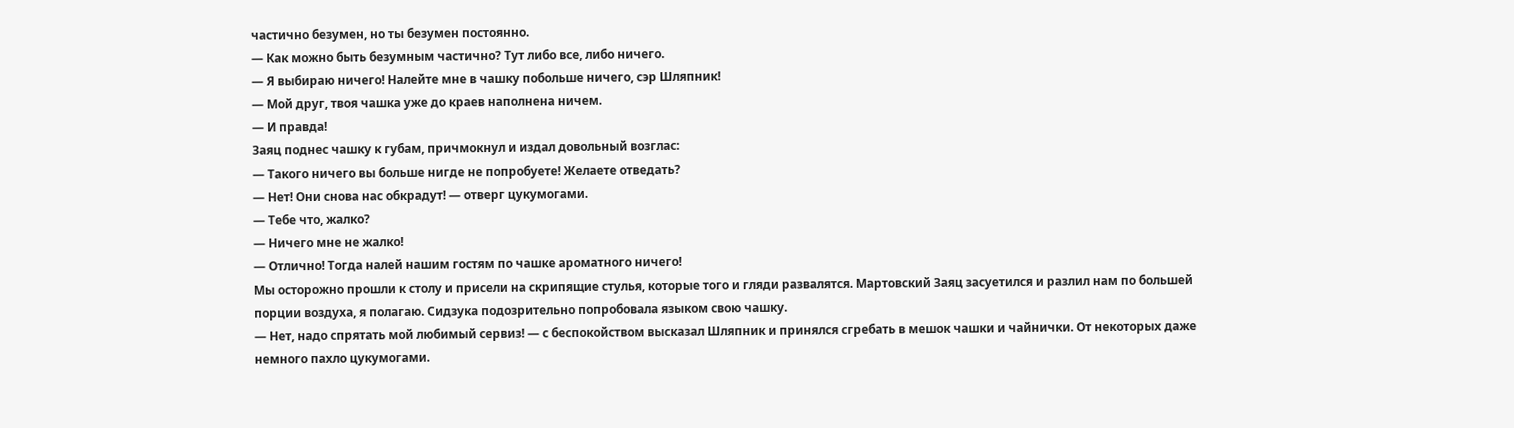частично безумен, но ты безумен постоянно.
— Как можно быть безумным частично? Тут либо все, либо ничего.
— Я выбираю ничего! Налейте мне в чашку побольше ничего, сэр Шляпник!
— Мой друг, твоя чашка уже до краев наполнена ничем.
— И правда!
Заяц поднес чашку к губам, причмокнул и издал довольный возглас:
— Такого ничего вы больше нигде не попробуете! Желаете отведать?
— Нет! Они снова нас обкрадут! — отверг цукумогами.
— Тебе что, жалко?
— Ничего мне не жалко!
— Отлично! Тогда налей нашим гостям по чашке ароматного ничего!
Мы осторожно прошли к столу и присели на скрипящие стулья, которые того и гляди развалятся. Мартовский Заяц засуетился и разлил нам по большей порции воздуха, я полагаю. Сидзука подозрительно попробовала языком свою чашку.
— Нет, надо спрятать мой любимый сервиз! — с беспокойством высказал Шляпник и принялся сгребать в мешок чашки и чайнички. От некоторых даже немного пахло цукумогами.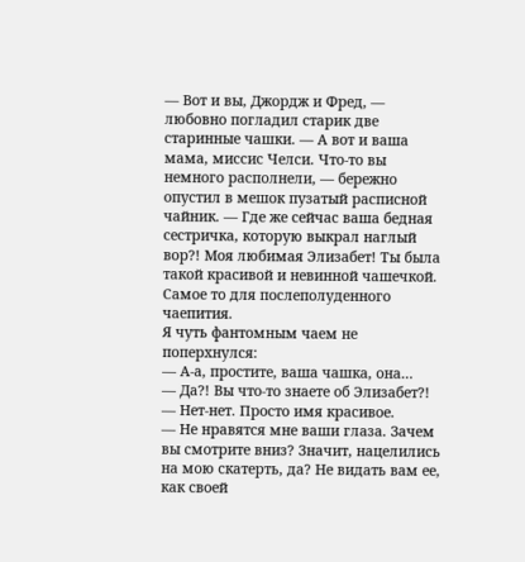— Вот и вы, Джордж и Фред, — любовно погладил старик две старинные чашки. — А вот и ваша мама, миссис Челси. Что-то вы немного располнели, — бережно опустил в мешок пузатый расписной чайник. — Где же сейчас ваша бедная сестричка, которую выкрал наглый вор?! Моя любимая Элизабет! Ты была такой красивой и невинной чашечкой. Самое то для послеполуденного чаепития.
Я чуть фантомным чаем не поперхнулся:
— А-а, простите, ваша чашка, она…
— Да?! Вы что-то знаете об Элизабет?!
— Нет-нет. Просто имя красивое.
— Не нравятся мне ваши глаза. Зачем вы смотрите вниз? Значит, нацелились на мою скатерть, да? Не видать вам ее, как своей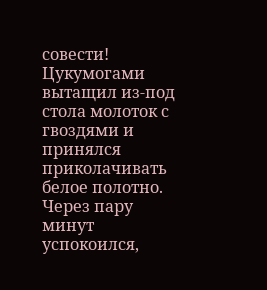совести!
Цукумогами вытащил из-под стола молоток с гвоздями и принялся приколачивать белое полотно. Через пару минут успокоился,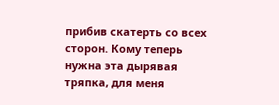прибив скатерть со всех сторон. Кому теперь нужна эта дырявая тряпка, для меня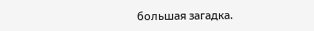большая загадка.